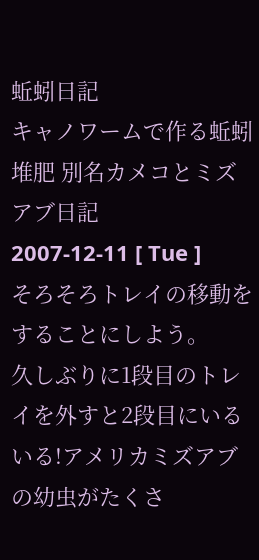蚯蚓日記
キャノワームで作る蚯蚓堆肥 別名カメコとミズアブ日記
2007-12-11 [ Tue ]
そろそろトレイの移動をすることにしよう。
久しぶりに1段目のトレイを外すと2段目にいるいる!アメリカミズアブの幼虫がたくさ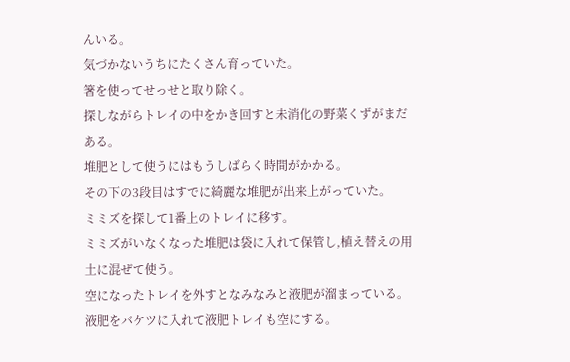んいる。
気づかないうちにたくさん育っていた。
箸を使ってせっせと取り除く。
探しながらトレイの中をかき回すと未消化の野菜くずがまだある。
堆肥として使うにはもうしばらく時間がかかる。
その下の3段目はすでに綺麗な堆肥が出来上がっていた。
ミミズを探して1番上のトレイに移す。
ミミズがいなくなった堆肥は袋に入れて保管し,植え替えの用土に混ぜて使う。
空になったトレイを外すとなみなみと液肥が溜まっている。
液肥をバケツに入れて液肥トレイも空にする。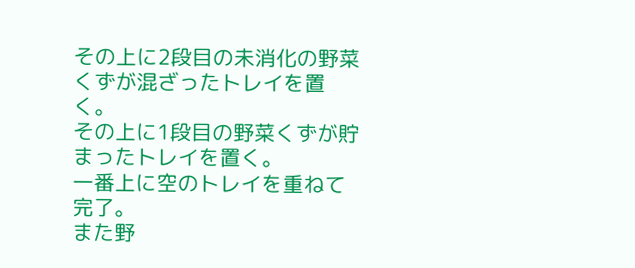その上に2段目の未消化の野菜くずが混ざったトレイを置く。
その上に1段目の野菜くずが貯まったトレイを置く。
一番上に空のトレイを重ねて完了。
また野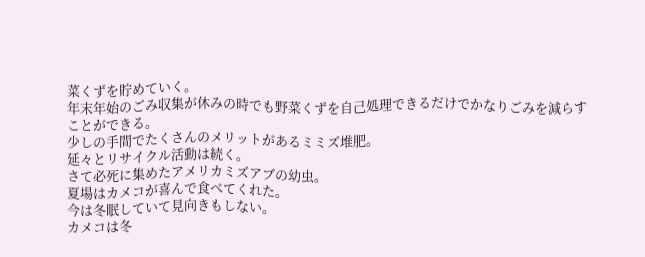菜くずを貯めていく。
年末年始のごみ収集が休みの時でも野菜くずを自己処理できるだけでかなりごみを減らすことができる。
少しの手間でたくさんのメリットがあるミミズ堆肥。
延々とリサイクル活動は続く。
さて必死に集めたアメリカミズアブの幼虫。
夏場はカメコが喜んで食べてくれた。
今は冬眠していて見向きもしない。
カメコは冬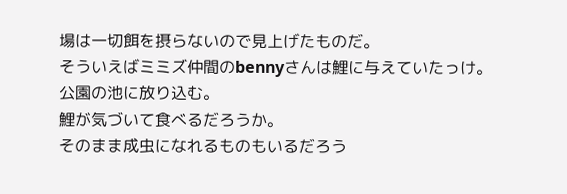場は一切餌を摂らないので見上げたものだ。
そういえばミミズ仲間のbennyさんは鯉に与えていたっけ。
公園の池に放り込む。
鯉が気づいて食べるだろうか。
そのまま成虫になれるものもいるだろう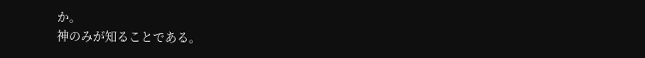か。
神のみが知ることである。